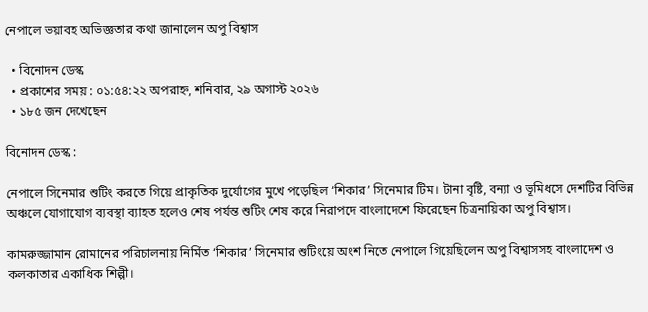নেপালে ভয়াবহ অভিজ্ঞতার কথা জানালেন অপু বিশ্বাস

  • বিনোদন ডেস্ক
  • প্রকাশের সময় : ০১:৫৪:২২ অপরাহ্ন, শনিবার, ২৯ অগাস্ট ২০২৬
  • ১৮৫ জন দেখেছেন

বিনোদন ডেস্ক :

নেপালে সিনেমার শুটিং করতে গিয়ে প্রাকৃতিক দুর্যোগের মুখে পড়েছিল ‘শিকার’ সিনেমার টিম। টানা বৃষ্টি, বন্যা ও ভূমিধসে দেশটির বিভিন্ন অঞ্চলে যোগাযোগ ব্যবস্থা ব্যাহত হলেও শেষ পর্যন্ত শুটিং শেষ করে নিরাপদে বাংলাদেশে ফিরেছেন চিত্রনায়িকা অপু বিশ্বাস।

কামরুজ্জামান রোমানের পরিচালনায় নির্মিত ‘শিকার’ সিনেমার শুটিংয়ে অংশ নিতে নেপালে গিয়েছিলেন অপু বিশ্বাসসহ বাংলাদেশ ও কলকাতার একাধিক শিল্পী।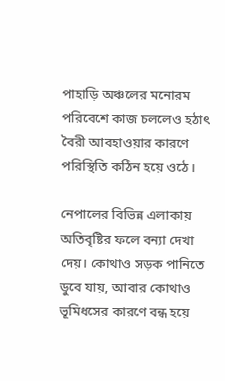পাহাড়ি অঞ্চলের মনোরম পরিবেশে কাজ চললেও হঠাৎ বৈরী আবহাওয়ার কারণে পরিস্থিতি কঠিন হয়ে ওঠে।

নেপালের বিভিন্ন এলাকায় অতিবৃষ্টির ফলে বন্যা দেখা দেয়। কোথাও সড়ক পানিতে ডুবে যায়, আবার কোথাও ভূমিধসের কারণে বন্ধ হয়ে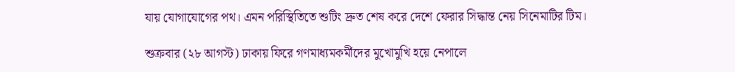যায় যোগাযোগের পথ। এমন পরিস্থিতিতে শুটিং দ্রুত শেষ করে দেশে ফেরার সিদ্ধান্ত নেয় সিনেমাটির টিম।

শুক্রবার (২৮ আগস্ট) ঢাকায় ফিরে গণমাধ্যমকর্মীদের মুখোমুখি হয়ে নেপালে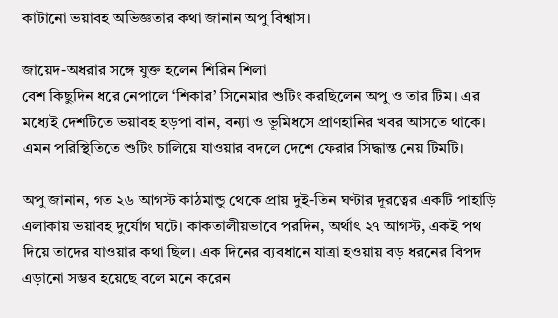কাটানো ভয়াবহ অভিজ্ঞতার কথা জানান অপু বিশ্বাস।

জায়েদ-অধরার সঙ্গে যুক্ত হলেন শিরিন শিলা
বেশ কিছুদিন ধরে নেপালে ‘শিকার’ সিনেমার শুটিং করছিলেন অপু ও তার টিম। এর মধ্যেই দেশটিতে ভয়াবহ হড়পা বান, বন্যা ও ভূমিধসে প্রাণহানির খবর আসতে থাকে। এমন পরিস্থিতিতে শুটিং চালিয়ে যাওয়ার বদলে দেশে ফেরার সিদ্ধান্ত নেয় টিমটি।

অপু জানান, গত ২৬ আগস্ট কাঠমান্ডু থেকে প্রায় দুই-তিন ঘণ্টার দূরত্বের একটি পাহাড়ি এলাকায় ভয়াবহ দুর্যোগ ঘটে। কাকতালীয়ভাবে পরদিন, অর্থাৎ ২৭ আগস্ট, একই পথ দিয়ে তাদের যাওয়ার কথা ছিল। এক দিনের ব্যবধানে যাত্রা হওয়ায় বড় ধরনের বিপদ এড়ানো সম্ভব হয়েছে বলে মনে করেন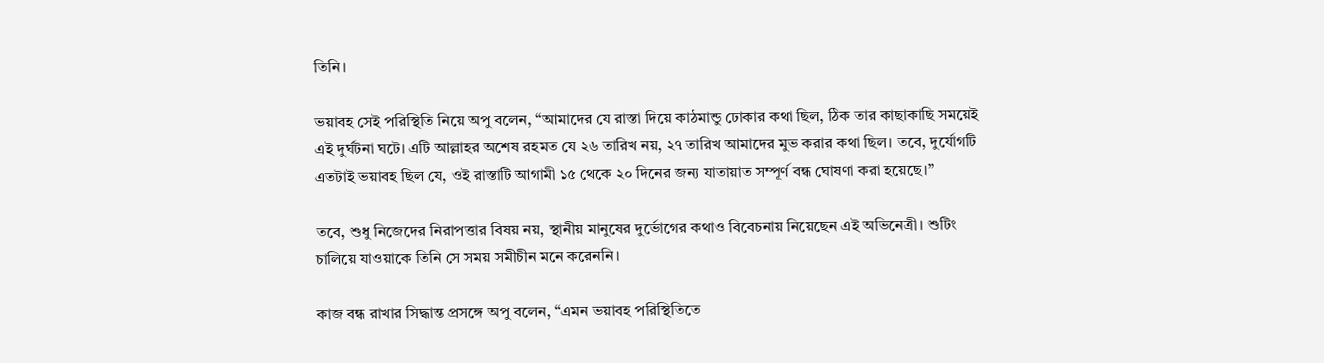তিনি।

ভয়াবহ সেই পরিস্থিতি নিয়ে অপু বলেন, “আমাদের যে রাস্তা দিয়ে কাঠমান্ডু ঢোকার কথা ছিল, ঠিক তার কাছাকাছি সময়েই এই দুর্ঘটনা ঘটে। এটি আল্লাহর অশেষ রহমত যে ২৬ তারিখ নয়, ২৭ তারিখ আমাদের মুভ করার কথা ছিল। তবে, দুর্যোগটি এতটাই ভয়াবহ ছিল যে, ওই রাস্তাটি আগামী ১৫ থেকে ২০ দিনের জন্য যাতায়াত সম্পূর্ণ বন্ধ ঘোষণা করা হয়েছে।”

তবে, শুধু নিজেদের নিরাপত্তার বিষয় নয়, স্থানীয় মানুষের দুর্ভোগের কথাও বিবেচনায় নিয়েছেন এই অভিনেত্রী। শুটিং চালিয়ে যাওয়াকে তিনি সে সময় সমীচীন মনে করেননি।

কাজ বন্ধ রাখার সিদ্ধান্ত প্রসঙ্গে অপু বলেন, “এমন ভয়াবহ পরিস্থিতিতে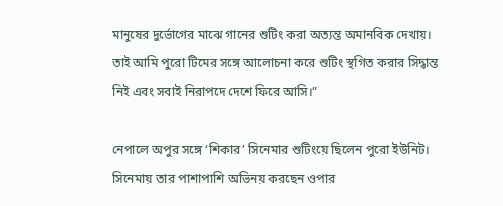মানুষের দুর্ভোগের মাঝে গানের শুটিং করা অত্যন্ত অমানবিক দেখায়। তাই আমি পুরো টিমের সঙ্গে আলোচনা করে শুটিং স্থগিত করার সিদ্ধান্ত নিই এবং সবাই নিরাপদে দেশে ফিরে আসি।”

নেপালে অপুর সঙ্গে ‘শিকার’ সিনেমার শুটিংয়ে ছিলেন পুরো ইউনিট। সিনেমায় তার পাশাপাশি অভিনয় করছেন ওপার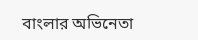বাংলার অভিনেতা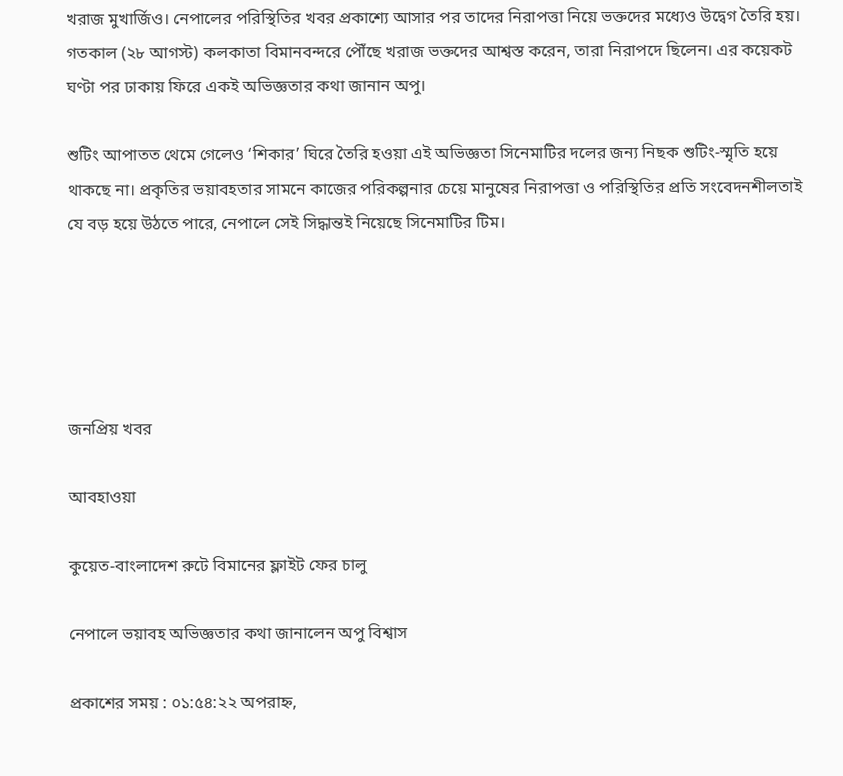খরাজ মুখার্জিও। নেপালের পরিস্থিতির খবর প্রকাশ্যে আসার পর তাদের নিরাপত্তা নিয়ে ভক্তদের মধ্যেও উদ্বেগ তৈরি হয়। গতকাল (২৮ আগস্ট) কলকাতা বিমানবন্দরে পৌঁছে খরাজ ভক্তদের আশ্বস্ত করেন, তারা নিরাপদে ছিলেন। এর কয়েকট ঘণ্টা পর ঢাকায় ফিরে একই অভিজ্ঞতার কথা জানান অপু।

শুটিং আপাতত থেমে গেলেও ‘শিকার’ ঘিরে তৈরি হওয়া এই অভিজ্ঞতা সিনেমাটির দলের জন্য নিছক শুটিং-স্মৃতি হয়ে থাকছে না। প্রকৃতির ভয়াবহতার সামনে কাজের পরিকল্পনার চেয়ে মানুষের নিরাপত্তা ও পরিস্থিতির প্রতি সংবেদনশীলতাই যে বড় হয়ে উঠতে পারে, নেপালে সেই সিদ্ধান্তই নিয়েছে সিনেমাটির টিম।





জনপ্রিয় খবর

আবহাওয়া

কুয়েত-বাংলাদেশ রুটে বিমানের ফ্লাইট ফের চালু

নেপালে ভয়াবহ অভিজ্ঞতার কথা জানালেন অপু বিশ্বাস

প্রকাশের সময় : ০১:৫৪:২২ অপরাহ্ন,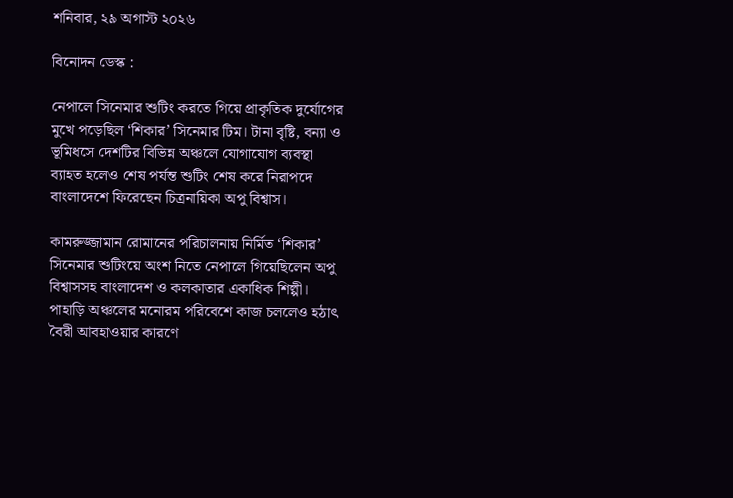শনিবার, ২৯ অগাস্ট ২০২৬

বিনোদন ডেস্ক :

নেপালে সিনেমার শুটিং করতে গিয়ে প্রাকৃতিক দুর্যোগের মুখে পড়েছিল ‘শিকার’ সিনেমার টিম। টানা বৃষ্টি, বন্যা ও ভূমিধসে দেশটির বিভিন্ন অঞ্চলে যোগাযোগ ব্যবস্থা ব্যাহত হলেও শেষ পর্যন্ত শুটিং শেষ করে নিরাপদে বাংলাদেশে ফিরেছেন চিত্রনায়িকা অপু বিশ্বাস।

কামরুজ্জামান রোমানের পরিচালনায় নির্মিত ‘শিকার’ সিনেমার শুটিংয়ে অংশ নিতে নেপালে গিয়েছিলেন অপু বিশ্বাসসহ বাংলাদেশ ও কলকাতার একাধিক শিল্পী। পাহাড়ি অঞ্চলের মনোরম পরিবেশে কাজ চললেও হঠাৎ বৈরী আবহাওয়ার কারণে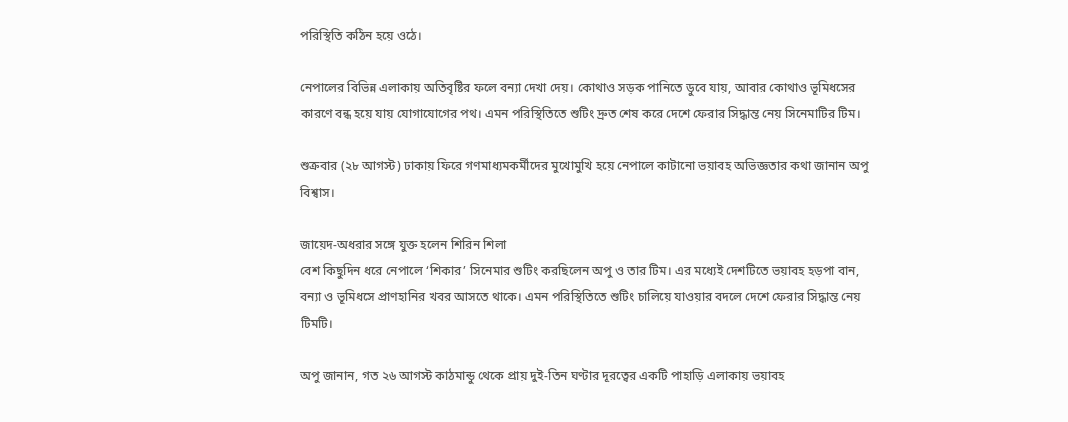পরিস্থিতি কঠিন হয়ে ওঠে।

নেপালের বিভিন্ন এলাকায় অতিবৃষ্টির ফলে বন্যা দেখা দেয়। কোথাও সড়ক পানিতে ডুবে যায়, আবার কোথাও ভূমিধসের কারণে বন্ধ হয়ে যায় যোগাযোগের পথ। এমন পরিস্থিতিতে শুটিং দ্রুত শেষ করে দেশে ফেরার সিদ্ধান্ত নেয় সিনেমাটির টিম।

শুক্রবার (২৮ আগস্ট) ঢাকায় ফিরে গণমাধ্যমকর্মীদের মুখোমুখি হয়ে নেপালে কাটানো ভয়াবহ অভিজ্ঞতার কথা জানান অপু বিশ্বাস।

জায়েদ-অধরার সঙ্গে যুক্ত হলেন শিরিন শিলা
বেশ কিছুদিন ধরে নেপালে ‘শিকার’ সিনেমার শুটিং করছিলেন অপু ও তার টিম। এর মধ্যেই দেশটিতে ভয়াবহ হড়পা বান, বন্যা ও ভূমিধসে প্রাণহানির খবর আসতে থাকে। এমন পরিস্থিতিতে শুটিং চালিয়ে যাওয়ার বদলে দেশে ফেরার সিদ্ধান্ত নেয় টিমটি।

অপু জানান, গত ২৬ আগস্ট কাঠমান্ডু থেকে প্রায় দুই-তিন ঘণ্টার দূরত্বের একটি পাহাড়ি এলাকায় ভয়াবহ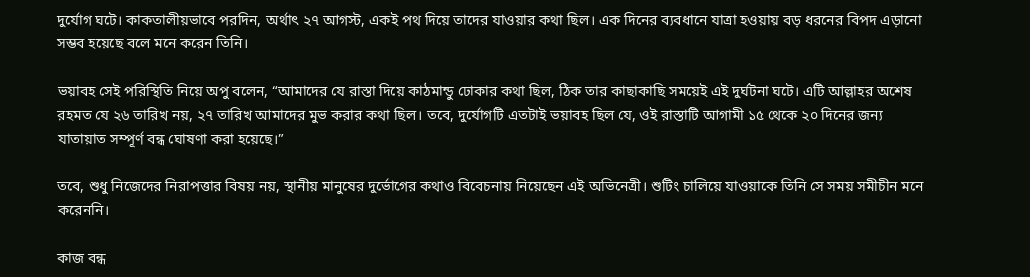দুর্যোগ ঘটে। কাকতালীয়ভাবে পরদিন, অর্থাৎ ২৭ আগস্ট, একই পথ দিয়ে তাদের যাওয়ার কথা ছিল। এক দিনের ব্যবধানে যাত্রা হওয়ায় বড় ধরনের বিপদ এড়ানো সম্ভব হয়েছে বলে মনে করেন তিনি।

ভয়াবহ সেই পরিস্থিতি নিয়ে অপু বলেন, “আমাদের যে রাস্তা দিয়ে কাঠমান্ডু ঢোকার কথা ছিল, ঠিক তার কাছাকাছি সময়েই এই দুর্ঘটনা ঘটে। এটি আল্লাহর অশেষ রহমত যে ২৬ তারিখ নয়, ২৭ তারিখ আমাদের মুভ করার কথা ছিল। তবে, দুর্যোগটি এতটাই ভয়াবহ ছিল যে, ওই রাস্তাটি আগামী ১৫ থেকে ২০ দিনের জন্য যাতায়াত সম্পূর্ণ বন্ধ ঘোষণা করা হয়েছে।”

তবে, শুধু নিজেদের নিরাপত্তার বিষয় নয়, স্থানীয় মানুষের দুর্ভোগের কথাও বিবেচনায় নিয়েছেন এই অভিনেত্রী। শুটিং চালিয়ে যাওয়াকে তিনি সে সময় সমীচীন মনে করেননি।

কাজ বন্ধ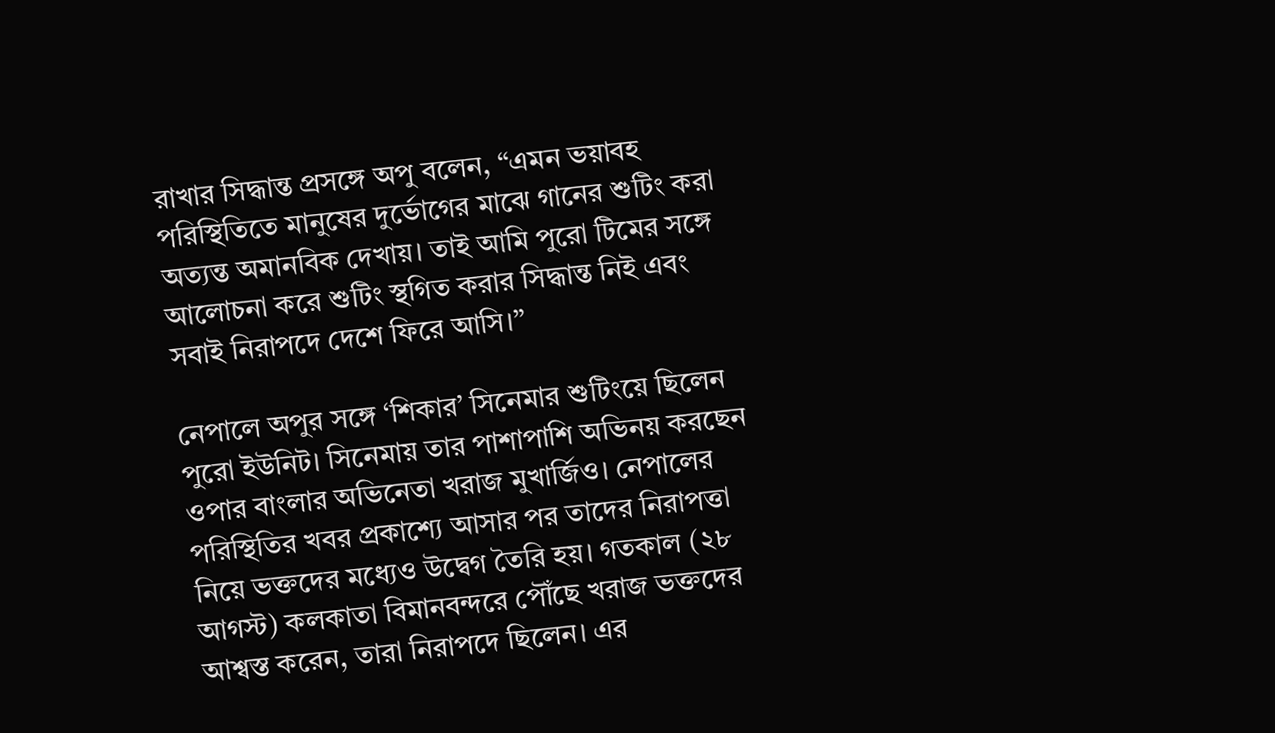রাখার সিদ্ধান্ত প্রসঙ্গে অপু বলেন, “এমন ভয়াবহ পরিস্থিতিতে মানুষের দুর্ভোগের মাঝে গানের শুটিং করা অত্যন্ত অমানবিক দেখায়। তাই আমি পুরো টিমের সঙ্গে আলোচনা করে শুটিং স্থগিত করার সিদ্ধান্ত নিই এবং সবাই নিরাপদে দেশে ফিরে আসি।”

নেপালে অপুর সঙ্গে ‘শিকার’ সিনেমার শুটিংয়ে ছিলেন পুরো ইউনিট। সিনেমায় তার পাশাপাশি অভিনয় করছেন ওপার বাংলার অভিনেতা খরাজ মুখার্জিও। নেপালের পরিস্থিতির খবর প্রকাশ্যে আসার পর তাদের নিরাপত্তা নিয়ে ভক্তদের মধ্যেও উদ্বেগ তৈরি হয়। গতকাল (২৮ আগস্ট) কলকাতা বিমানবন্দরে পৌঁছে খরাজ ভক্তদের আশ্বস্ত করেন, তারা নিরাপদে ছিলেন। এর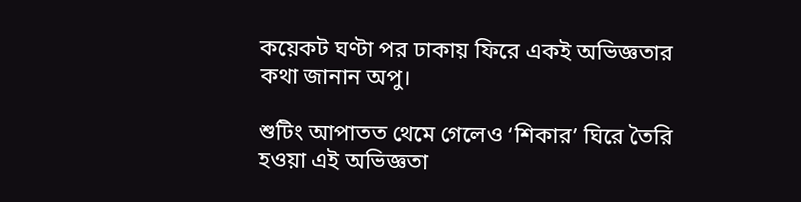কয়েকট ঘণ্টা পর ঢাকায় ফিরে একই অভিজ্ঞতার কথা জানান অপু।

শুটিং আপাতত থেমে গেলেও ‘শিকার’ ঘিরে তৈরি হওয়া এই অভিজ্ঞতা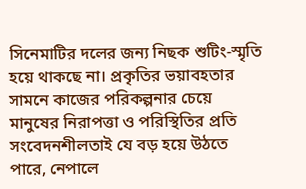সিনেমাটির দলের জন্য নিছক শুটিং-স্মৃতি হয়ে থাকছে না। প্রকৃতির ভয়াবহতার সামনে কাজের পরিকল্পনার চেয়ে মানুষের নিরাপত্তা ও পরিস্থিতির প্রতি সংবেদনশীলতাই যে বড় হয়ে উঠতে পারে, নেপালে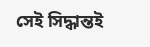সেই সিদ্ধান্তই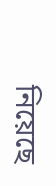নিয়েছে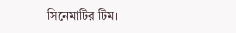সিনেমাটির টিম।